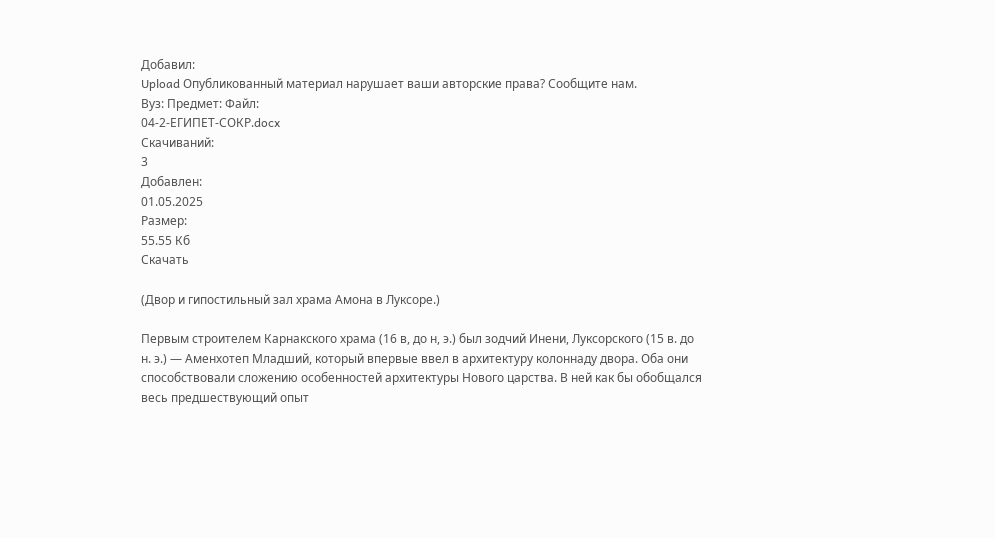Добавил:
Upload Опубликованный материал нарушает ваши авторские права? Сообщите нам.
Вуз: Предмет: Файл:
04-2-ЕГИПЕТ-СОКР.docx
Скачиваний:
3
Добавлен:
01.05.2025
Размер:
55.55 Кб
Скачать

(Двор и гипостильный зал храма Амона в Луксоре.)

Первым строителем Карнакского храма (16 в, до н, э.) был зодчий Инени, Луксорского (15 в. до н. э.) — Аменхотеп Младший, который впервые ввел в архитектуру колоннаду двора. Оба они способствовали сложению особенностей архитектуры Нового царства. В ней как бы обобщался весь предшествующий опыт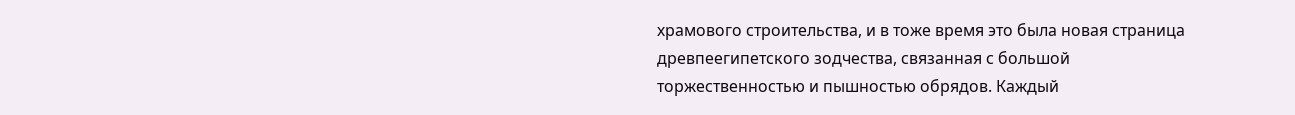храмового строительства, и в тоже время это была новая страница древпеегипетского зодчества, связанная с большой торжественностью и пышностью обрядов. Каждый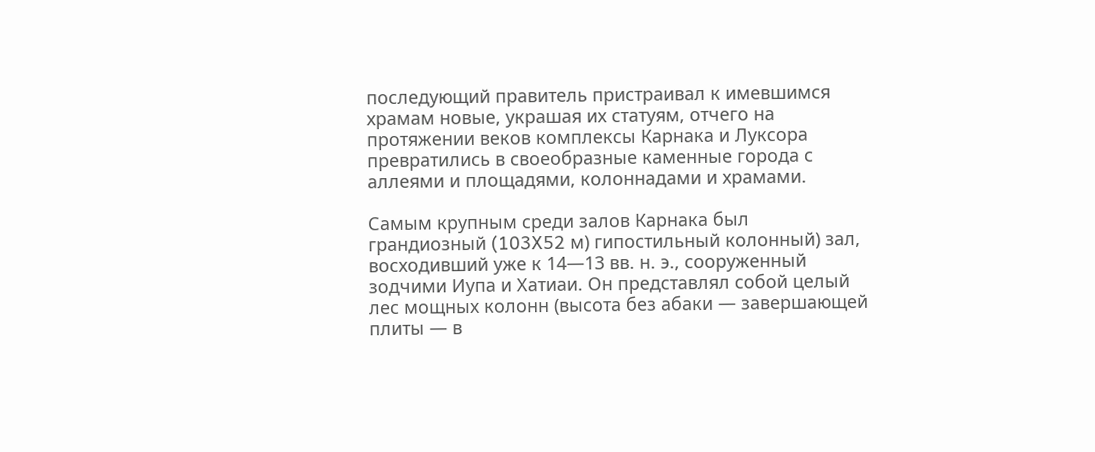последующий правитель пристраивал к имевшимся храмам новые, украшая их статуям, отчего на протяжении веков комплексы Карнака и Луксора превратились в своеобразные каменные города с аллеями и площадями, колоннадами и храмами.

Самым крупным среди залов Карнака был грандиозный (103X52 м) гипостильный колонный) зал, восходивший уже к 14—13 вв. н. э., сооруженный зодчими Иупа и Хатиаи. Он представлял собой целый лес мощных колонн (высота без абаки — завершающей плиты — в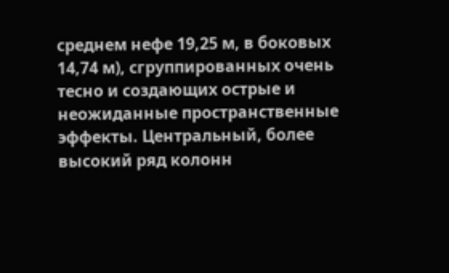среднем нефе 19,25 м, в боковых 14,74 м), сгруппированных очень тесно и создающих острые и неожиданные пространственные эффекты. Центральный, более высокий ряд колонн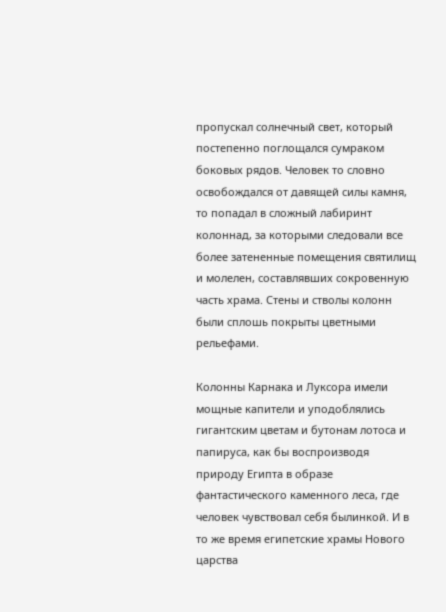пропускал солнечный свет, который постепенно поглощался сумраком боковых рядов. Человек то словно освобождался от давящей силы камня, то попадал в сложный лабиринт колоннад, за которыми следовали все более затененные помещения святилищ и молелен, составлявших сокровенную часть храма. Стены и стволы колонн были сплошь покрыты цветными рельефами.

Колонны Карнака и Луксора имели мощные капители и уподоблялись гигантским цветам и бутонам лотоса и папируса, как бы воспроизводя природу Египта в образе фантастического каменного леса, где человек чувствовал себя былинкой. И в то же время египетские храмы Нового царства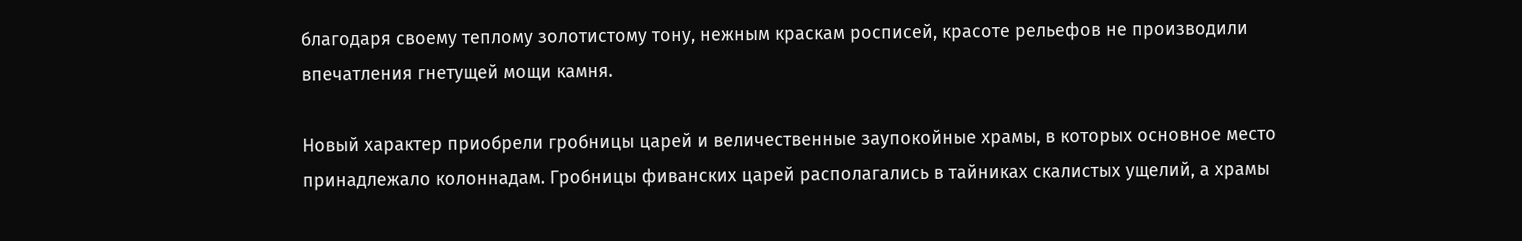благодаря своему теплому золотистому тону, нежным краскам росписей, красоте рельефов не производили впечатления гнетущей мощи камня.

Новый характер приобрели гробницы царей и величественные заупокойные храмы, в которых основное место принадлежало колоннадам. Гробницы фиванских царей располагались в тайниках скалистых ущелий, а храмы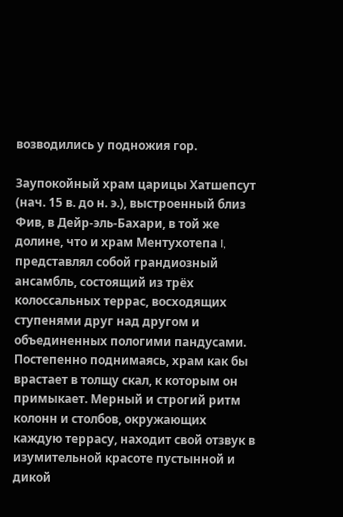возводились у подножия гор.

Заупокойный храм царицы Хатшепсут (нач. 15 в. до н. э.), выстроенный близ Фив, в Дейр-эль-Бахари, в той же долине, что и храм Ментухотепа I, представлял собой грандиозный ансамбль, состоящий из трёх колоссальных террас, восходящих ступенями друг над другом и объединенных пологими пандусами. Постепенно поднимаясь, храм как бы врастает в толщу скал, к которым он примыкает. Мерный и строгий ритм колонн и столбов, окружающих каждую террасу, находит свой отзвук в изумительной красоте пустынной и дикой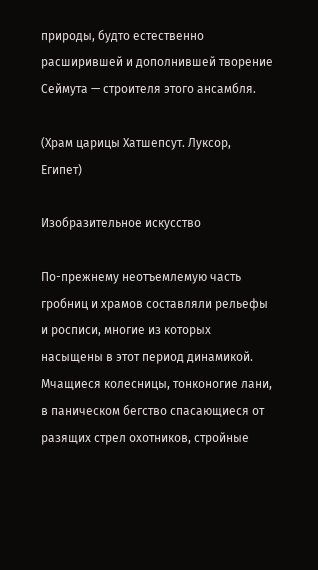природы, будто естественно расширившей и дополнившей творение Сеймута — строителя этого ансамбля.

(Храм царицы Хатшепсут. Луксор, Египет)

Изобразительное искусство

По-прежнему неотъемлемую часть гробниц и храмов составляли рельефы и росписи, многие из которых насыщены в этот период динамикой. Мчащиеся колесницы, тонконогие лани, в паническом бегство спасающиеся от разящих стрел охотников, стройные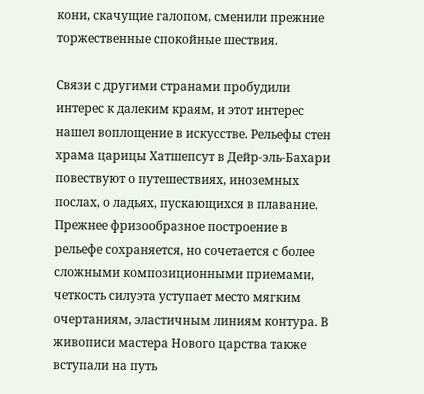кони, скачущие галопом, сменили прежние торжественные спокойные шествия.

Связи с другими странами пробудили интерес к далеким краям, и этот интерес нашел воплощение в искусстве. Рельефы стен храма царицы Хатшепсут в Дейр-эль-Бахари повествуют о путешествиях, иноземных послах, о ладьях, пускающихся в плавание. Прежнее фризообразное построение в рельефе сохраняется, но сочетается с более сложными композиционными приемами, четкость силуэта уступает место мягким очертаниям, эластичным линиям контура. В живописи мастера Нового царства также вступали на путь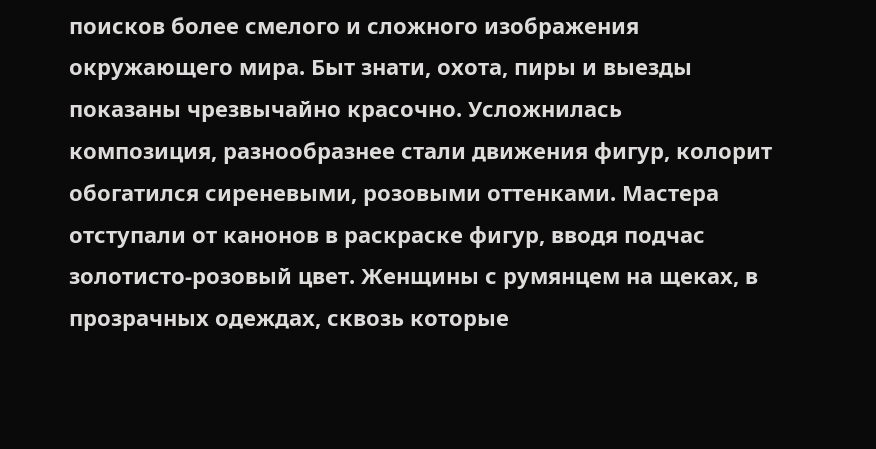поисков более смелого и сложного изображения окружающего мира. Быт знати, охота, пиры и выезды показаны чрезвычайно красочно. Усложнилась композиция, разнообразнее стали движения фигур, колорит обогатился сиреневыми, розовыми оттенками. Мастера отступали от канонов в раскраске фигур, вводя подчас золотисто-розовый цвет. Женщины с румянцем на щеках, в прозрачных одеждах, сквозь которые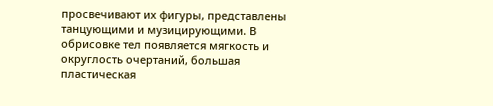просвечивают их фигуры, представлены танцующими и музицирующими. В обрисовке тел появляется мягкость и округлость очертаний, большая пластическая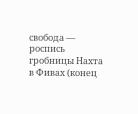свобода — роспись гробницы Нахта в Фивах (конец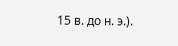15 в. до н. э.).